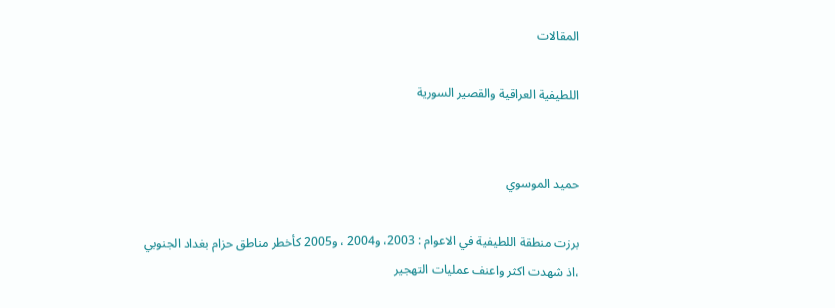المقالات

اللطيفية العراقية والقصير السورية


حميد الموسوي

برزت منطقة اللطيفية في الاعوام : 2003، و2004 ، و2005 كأخطر مناطق حزام بغداد الجنوبي ،اذ شهدت اكثر واعنف عمليات التهجير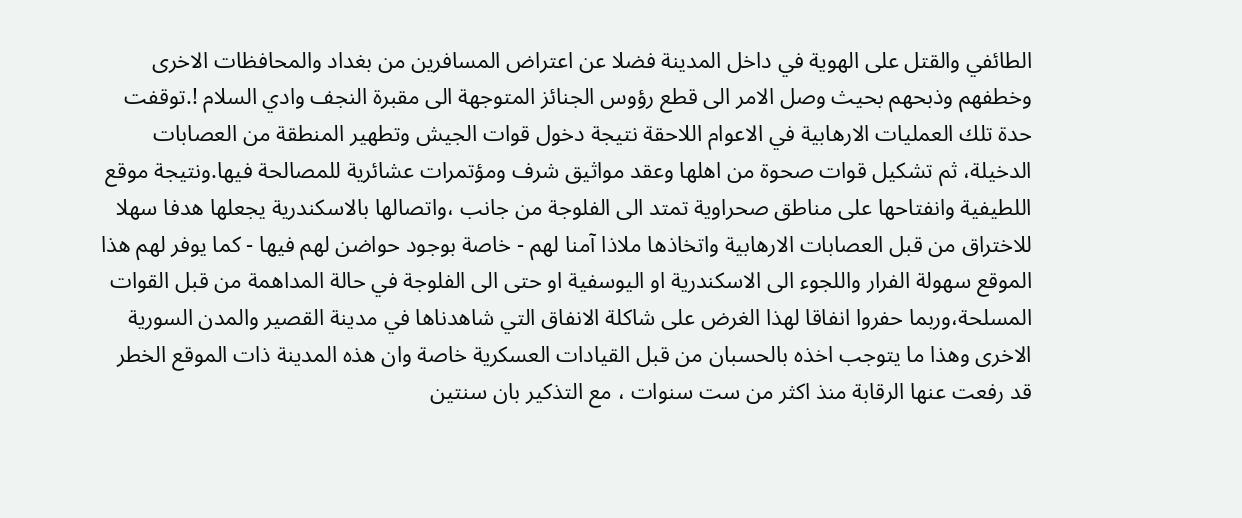الطائفي والقتل على الهوية في داخل المدينة فضلا عن اعتراض المسافرين من بغداد والمحافظات الاخرى وخطفهم وذبحهم بحيث وصل الامر الى قطع رؤوس الجنائز المتوجهة الى مقبرة النجف وادي السلام !.توقفت حدة تلك العمليات الارهابية في الاعوام اللاحقة نتيجة دخول قوات الجيش وتطهير المنطقة من العصابات الدخيلة، ثم تشكيل قوات صحوة من اهلها وعقد مواثيق شرف ومؤتمرات عشائرية للمصالحة فيها.ونتيجة موقع اللطيفية وانفتاحها على مناطق صحراوية تمتد الى الفلوجة من جانب ،واتصالها بالاسكندرية يجعلها هدفا سهلا للاختراق من قبل العصابات الارهابية واتخاذها ملاذا آمنا لهم - خاصة بوجود حواضن لهم فيها - كما يوفر لهم هذا الموقع سهولة الفرار واللجوء الى الاسكندرية او اليوسفية او حتى الى الفلوجة في حالة المداهمة من قبل القوات المسلحة،وربما حفروا انفاقا لهذا الغرض على شاكلة الانفاق التي شاهدناها في مدينة القصير والمدن السورية الاخرى وهذا ما يتوجب اخذه بالحسبان من قبل القيادات العسكرية خاصة وان هذه المدينة ذات الموقع الخطر قد رفعت عنها الرقابة منذ اكثر من ست سنوات ، مع التذكير بان سنتين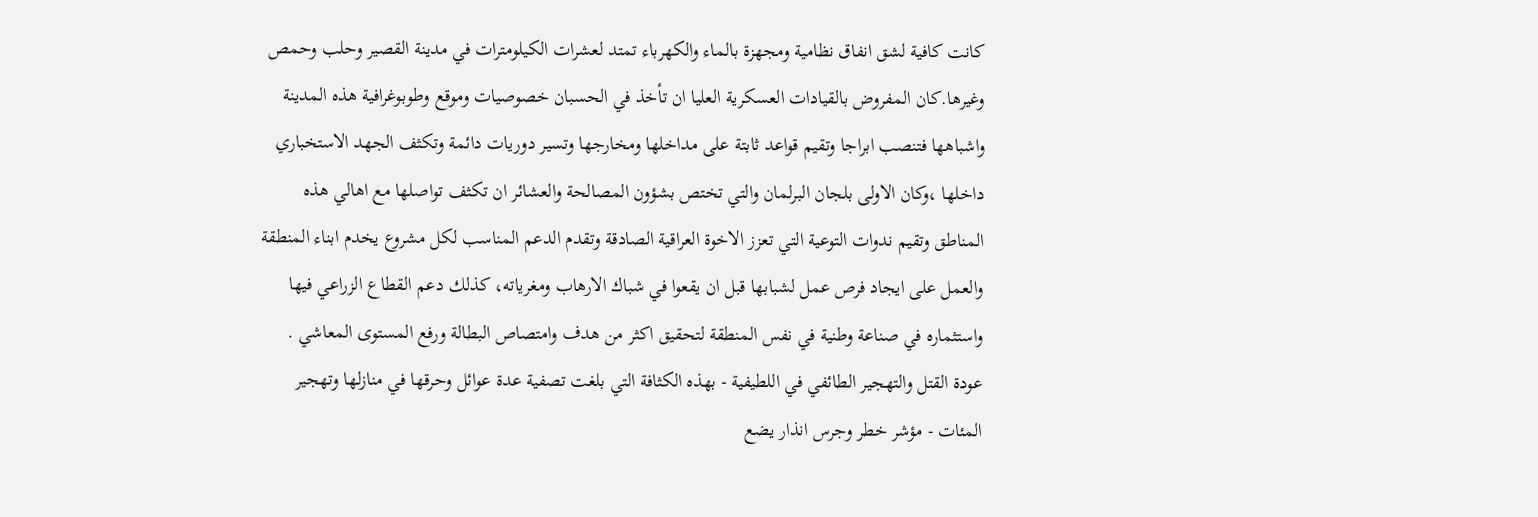كانت كافية لشق انفاق نظامية ومجهزة بالماء والكهرباء تمتد لعشرات الكيلومترات في مدينة القصير وحلب وحمص وغيرها.كان المفروض بالقيادات العسكرية العليا ان تأخذ في الحسبان خصوصيات وموقع وطوبوغرافية هذه المدينة واشباهها فتنصب ابراجا وتقيم قواعد ثابتة على مداخلها ومخارجها وتسير دوريات دائمة وتكثف الجهد الاستخباري داخلها ،وكان الاولى بلجان البرلمان والتي تختص بشؤون المصالحة والعشائر ان تكثف تواصلها مع اهالي هذه المناطق وتقيم ندوات التوعية التي تعزز الاخوة العراقية الصادقة وتقدم الدعم المناسب لكل مشروع يخدم ابناء المنطقة والعمل على ايجاد فرص عمل لشبابها قبل ان يقعوا في شباك الارهاب ومغرياته، كذلك دعم القطاع الزراعي فيها واستثماره في صناعة وطنية في نفس المنطقة لتحقيق اكثر من هدف وامتصاص البطالة ورفع المستوى المعاشي . عودة القتل والتهجير الطائفي في اللطيفية - بهذه الكثافة التي بلغت تصفية عدة عوائل وحرقها في منازلها وتهجير المئات - مؤشر خطر وجرس انذار يضع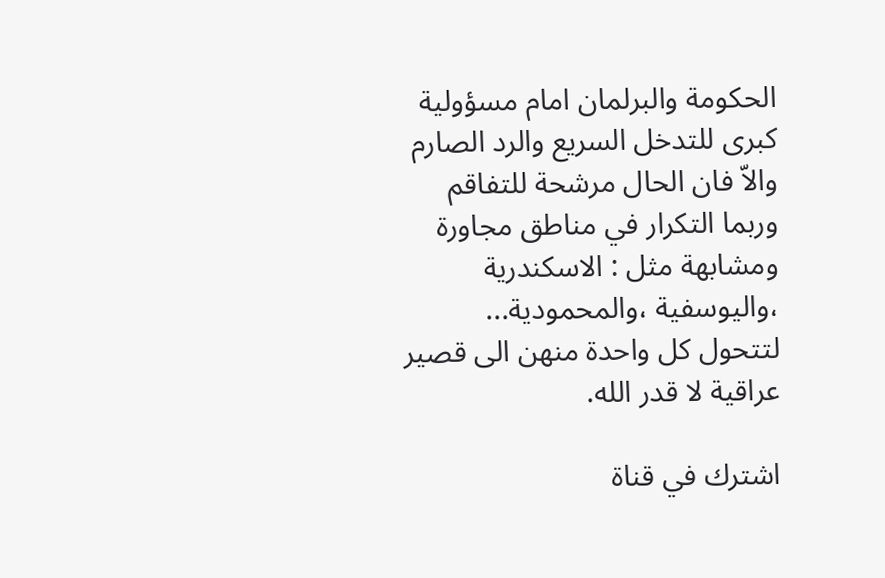الحكومة والبرلمان امام مسؤولية كبرى للتدخل السريع والرد الصارم والاّ فان الحال مرشحة للتفاقم وربما التكرار في مناطق مجاورة ومشابهة مثل : الاسكندرية ،واليوسفية ،والمحمودية... لتتحول كل واحدة منهن الى قصير عراقية لا قدر الله.

اشترك في قناة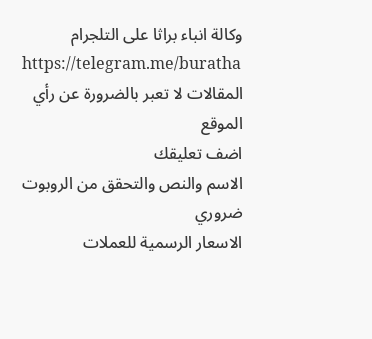وكالة انباء براثا على التلجرام
https://telegram.me/buratha
المقالات لا تعبر بالضرورة عن رأي الموقع
اضف تعليقك
الاسم والنص والتحقق من الروبوت ضروري
الاسعار الرسمية للعملات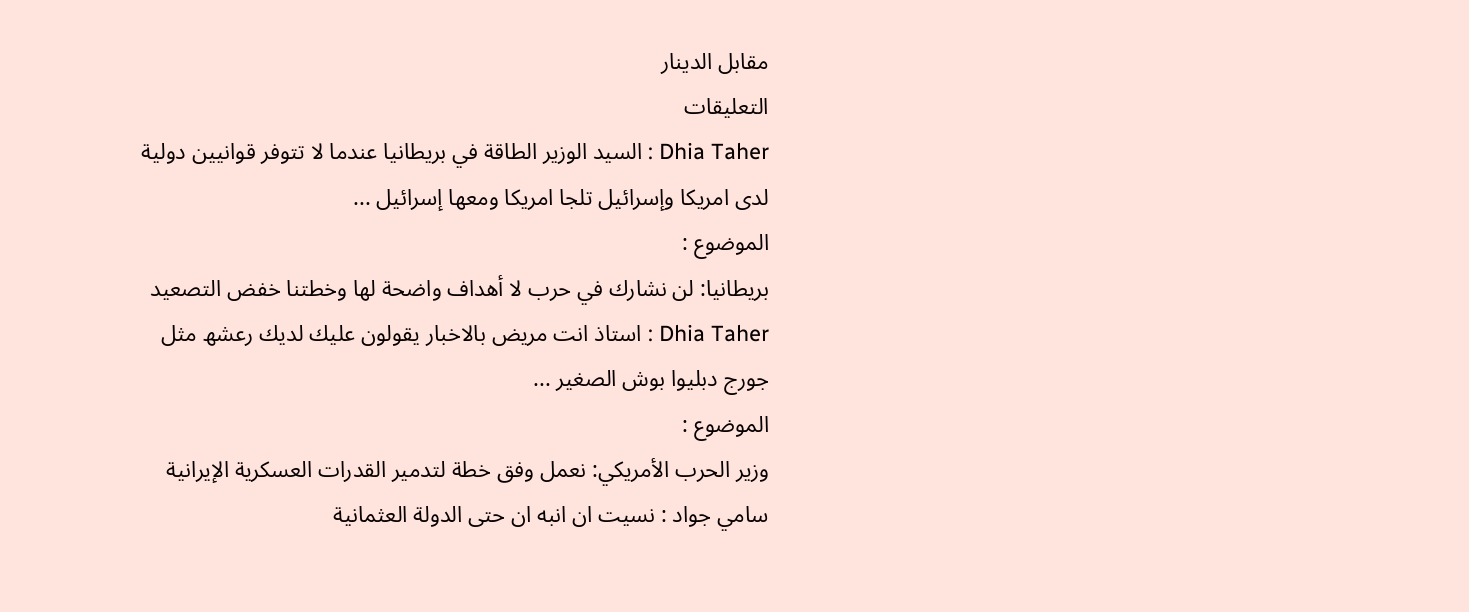مقابل الدينار
التعليقات
Dhia Taher : السيد الوزير الطاقة في بريطانيا عندما لا تتوفر قوانيين دولية لدى امريكا وإسرائيل تلجا امريكا ومعھا إسرائيل ...
الموضوع :
بريطانيا: لن نشارك في حرب لا أهداف واضحة لها وخطتنا خفض التصعيد
Dhia Taher : استاذ انت مريض بالاخبار يقولون عليك لديك رعشھ مثل جورج دبليوا بوش الصغير ...
الموضوع :
وزير الحرب الأمريكي: نعمل وفق خطة لتدمير القدرات العسكرية الإيرانية
سامي جواد : نسيت ان انبه ان حتى الدولة العثمانية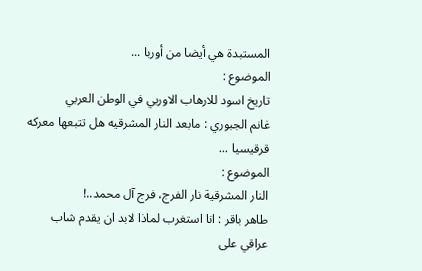المستبدة هي أيضا من أوربا ...
الموضوع :
تاريخ اسود للارهاب الاوربي في الوطن العربي
غانم الجبوري : مابعد النار المشرقيه هل تتبعها معركه قرقيسيا ...
الموضوع :
النار المشرقية نار الفرج، فرج آل محمد..!
طاهر باقر : انا استغرب لماذا لابد ان يقدم شاب عراقي على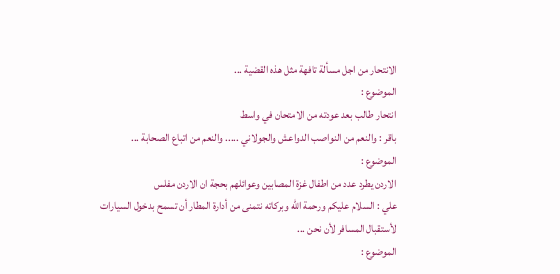الانتحار من اجل مسألة تافهة مثل هذه القضية ...
الموضوع :
انتحار طالب بعد عودته من الامتحان في واسط
باقر : والنعم من النواصب الدواعش والجولاني ..... والنعم من اتباع الصحابة ...
الموضوع :
الاردن يطرد عدد من اطفال غزة المصابين وعوائلهم بحجة ان الاردن مفلس
علي : السلام عليكم ورحمة الله وبركاته نتمنى من أدارة المطار أن تسمح بدخول السيارات لأستقبال المسافر لأن نحن ...
الموضوع :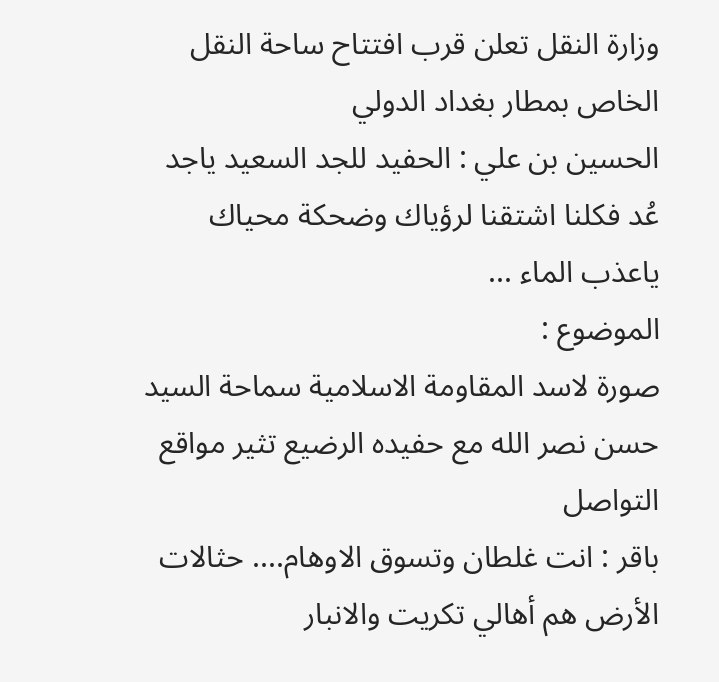وزارة النقل تعلن قرب افتتاح ساحة النقل الخاص بمطار بغداد الدولي
الحسين بن علي : الحفيد للجد السعيد ياجد عُد فكلنا اشتقنا لرؤياك وضحكة محياك ياعذب الماء ...
الموضوع :
صورة لاسد المقاومة الاسلامية سماحة السيد حسن نصر الله مع حفيده الرضيع تثير مواقع التواصل
باقر : انت غلطان وتسوق الاوهام.... حثالات الأرض هم أهالي تكريت والانبار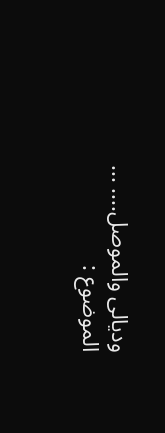وديالى والموصل.... ...
الموضوع :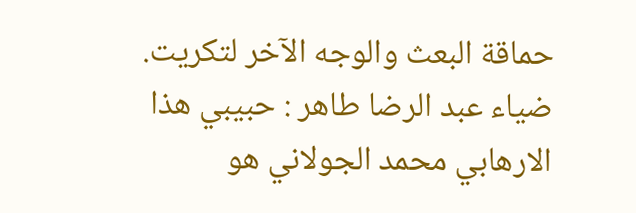حماقة البعث والوجه الآخر لتكريت.
ضياء عبد الرضا طاهر : حبيبي ھذا الارھابي محمد الجولاني ھو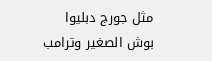مثل جورج دبليوا بوش الصغير وترامب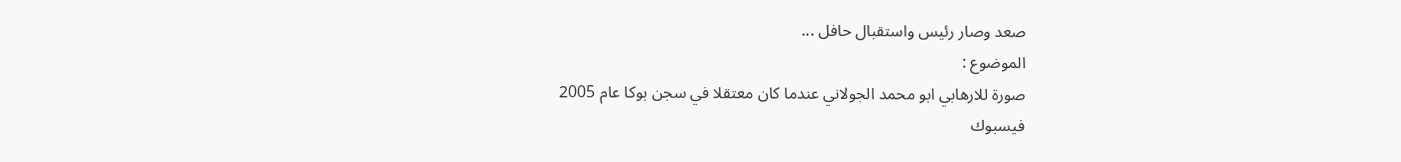صعد وصار رئيس واستقبال حافل ...
الموضوع :
صورة للارهابي ابو محمد الجولاني عندما كان معتقلا في سجن بوكا عام 2005
فيسبوك